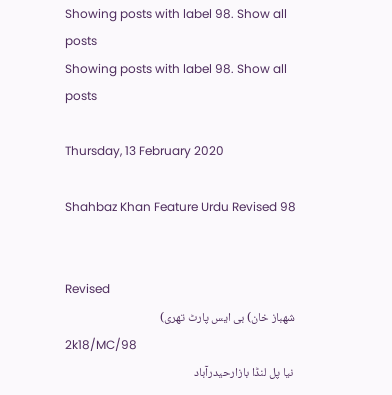Showing posts with label 98. Show all posts
Showing posts with label 98. Show all posts

Thursday, 13 February 2020

Shahbaz Khan Feature Urdu Revised 98


Revised
شھباز خان) بی ایس پارٹ تھری)
2k18/MC/98
 نیا پل لنڈا بازارحیدرآباد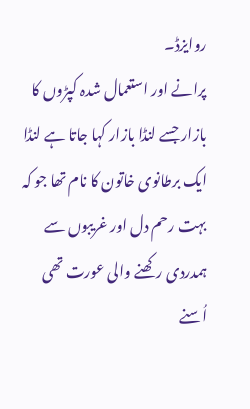روایزڈ۔
پرانے اور استعمال شدہ کپڑوں کا بازار جسے لنڈا بازار کہا جاتا ہے لنڈا ایک برطانوی خاتون کا نام تھا جو کہ بہت رحم دل اور غریبوں سے ہمدردی رکھنے والی عورت تھی اُسنے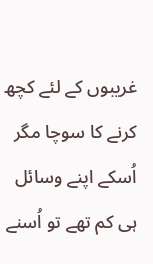غریبوں کے لئے کچھ کرنے کا سوچا مگر اُسکے اپنے وسائل ہی کم تھے تو اُسنے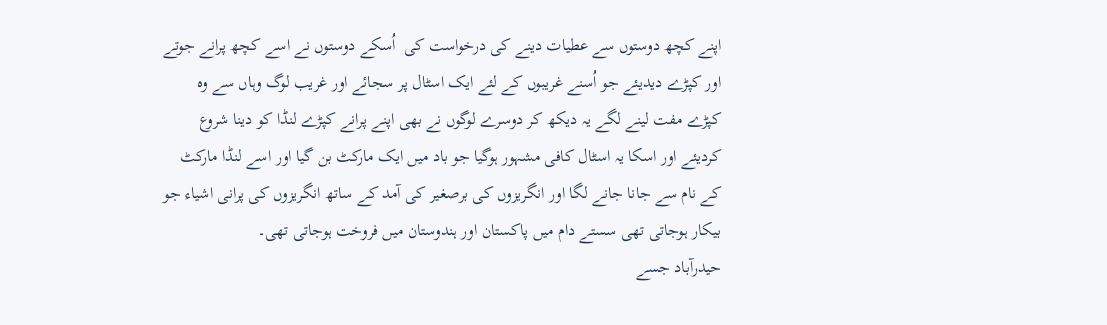اپنے کچھ دوستوں سے عطیات دینے کی درخواست کی  اُسکے دوستوں نے اسے کچھ پرانے جوتے اور کپڑے دیدیئے جو اُسنے غریبوں کے لئے ایک اسٹال پر سجائے اور غریب لوگ وہاں سے وہ کپڑے مفت لینے لگے یہ دیکھ کر دوسرے لوگوں نے بھی اپنے پرانے کپڑے لنڈا کو دینا شروع کردیئے اور اسکا یہ اسٹال کافی مشہور ہوگیا جو باد میں ایک مارکٹ بن گیا اور اسے لنڈا مارکٹ کے نام سے جانا جانے لگا اور انگریزوں کی برصغیر کی آمد کے ساتھ انگریزوں کی پرانی اشیاء جو بیکار ہوجاتی تھی سستے دام میں پاکستان اور ہندوستان میں فروخت ہوجاتی تھی۔
حیدرآباد جسے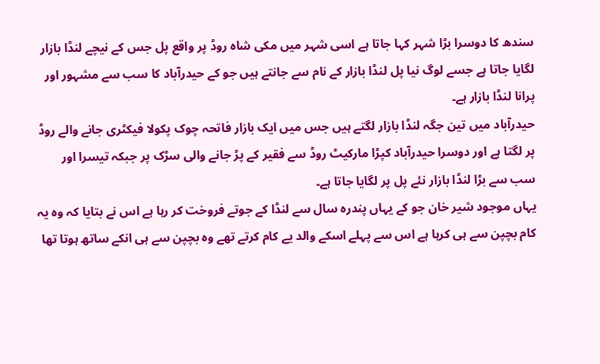سندھ کا دوسرا بڑا شہر کہا جاتا ہے اسی شہر میں مکی شاہ روڈ پر واقع پل جس کے نیچے لنڈا بازار لگایا جاتا ہے جسے لوگ نیا پل لنڈا بازار کے نام سے جانتے ہیں جو کے حیدرآباد کا سب سے مشہور اور پرانا لنڈا بازار ہے۔
حیدرآباد میں تین جگہ لنڈا بازار لگتے ہیں جس میں ایک بازار فاتحہ چوک پکولا فیکٹری جانے والے روڈ پر لگتا ہے اور دوسرا حیدرآباد کپڑا مارکیٹ روڈ سے فقیر کے پڑ جانے والی سڑک پر جبکہ تیسرا اور سب سے بڑا لنڈا بازار نئے پل پر لگایا جاتا ہے۔
یہاں موجود شیر خان جو کے یہاں پندرہ سال سے لنڈا کے جوتے فروخت کر رہا ہے اس نے بتایا کہ وہ یہ کام بچپن سے ہی کرہا ہے اس سے پہلے اسکے والد یے کام کرتے تھے وہ بچپن سے ہی انکے ساتھ ہوتا تھا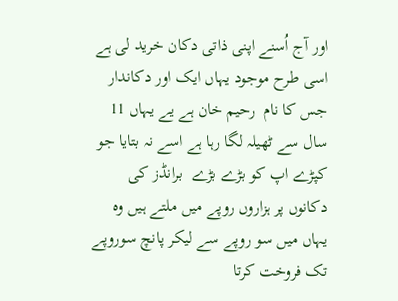اور آج اُسنے اپنی ذاتی دکان خرید لی ہے اسی طرح موجود یہاں ایک اور دکاندار جس کا نام  رحیم خان ہے یے یہاں 11 سال سے ٹھیلہ لگا رہا ہے اسے نہ بتایا جو کپڑے اپ کو بڑے بڑے  برانڈز کی دکانوں پر ہزاروں روپے میں ملتے ہیں وہ یہاں میں سو روپے سے لیکر پانچ سوروپے تک فروخت کرتا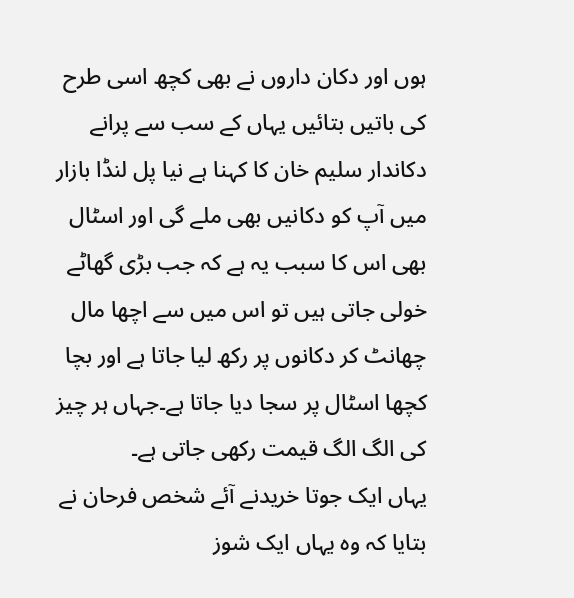ہوں اور دکان داروں نے بھی کچھ اسی طرح کی باتیں بتائیں یہاں کے سب سے پرانے دکاندار سلیم خان کا کہنا ہے نیا پل لنڈا بازار میں آپ کو دکانیں بھی ملے گی اور اسٹال بھی اس کا سبب یہ ہے کہ جب بڑی گھاٹے خولی جاتی ہیں تو اس میں سے اچھا مال چھانٹ کر دکانوں پر رکھ لیا جاتا ہے اور بچا کچھا اسٹال پر سجا دیا جاتا ہے۔جہاں ہر چیز کی الگ الگ قیمت رکھی جاتی ہے۔
یہاں ایک جوتا خریدنے آئے شخص فرحان نے بتایا کہ وہ یہاں ایک شوز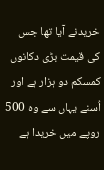خریدنے آیا تھا جس کی قیمت بڑی دکانوں کمسکم دو ہزار ہے اور اُسنے یہاں سے وہ 500 روپے میں خریدا ہے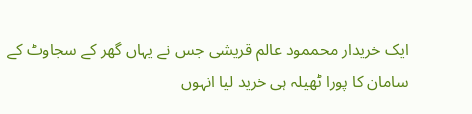ایک خریدار محممود عالم قریشی جس نے یہاں گھر کے سجاوٹ کے سامان کا پورا ٹھیلہ ہی خرید لیا انہوں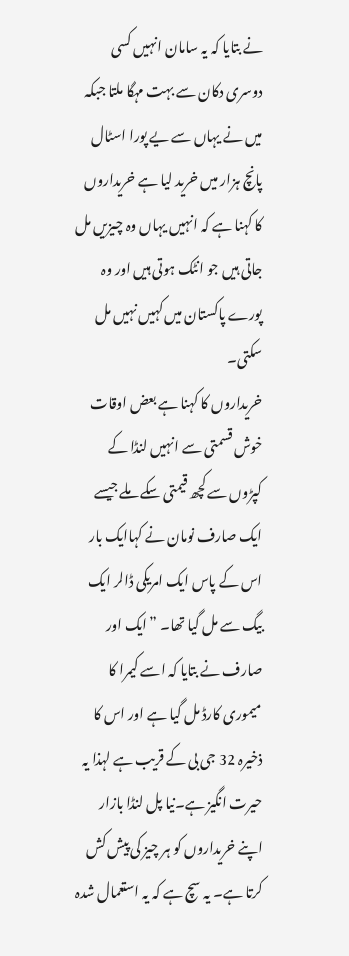نے بتایا کہ یہ سامان انہیں کسی دوسری دکان سے بہت مہگا ملتا جبکہ میں نے یہاں سے یے پورا اسٹال پانچ ہزار میں خرید لیا ہے خریداروں کا کہنا ہے کہ انہیں یہاں وہ چیزیں مل جاتی ہیں جو انٹک ہوتی ہیں اور وہ پورے پاکستان میں کہیں نہیں مل سکتی۔
خریداروں کا کہنا ہے بعض اوقات خوش قسمتی سے انہیں لنڈا کے کپڑوں سے کچھ قیمتی سکے ملے جیسے ایک صارف نومان نے کہاایک بار اس کے پاس ایک امریکی ڈالر ایک بیگ سے مل گیا تھا۔ ”ایک اور صارف نے بتایا کہ اسے کیمرا کا میموری کارڈ مل گیا ہے اور اس کا ذخیرہ 32 جی بی کے قریب ہے لہذا یہ حیرت انگیز ہے۔نیا پل لنڈا بازار اپنے خریداروں کو ہر چیز کی پیش کش کرتا ہے۔ یہ سچ ہے کہ یہ استعمال شدہ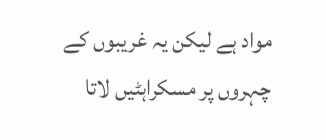مواد ہے لیکن یہ غریبوں کے چہروں پر مسکراہٹیں لاتا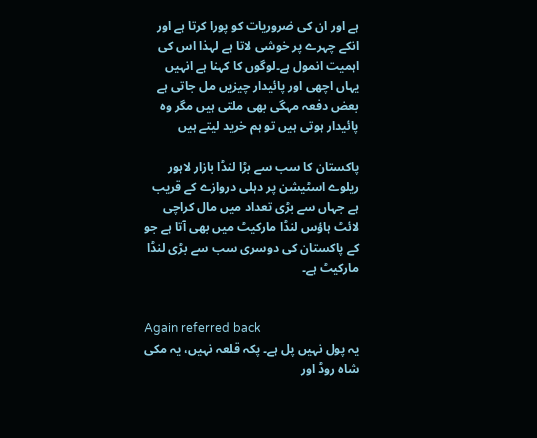ہے اور ان کی ضروریات کو پورا کرتا ہے اور انکے چہرے پر خوشی لاتا ہے لہذا اس کی اہمیت انمول ہے۔لوگوں کا کہنا ہے انہیں یہاں اچھی اور پائیدار چیزیں مل جاتی ہے بعض دفعہ مہگی بھی ملتی ہیں مگر وہ پائیدار ہوتی ہیں تو ہم خرید لیتے ہیں

پاکستان کا سب سے بڑا لنڈا بازار لاہور ریلوے اسٹیشن پر دہلی دروازے کے قریب ہے جہاں سے بڑی تعداد میں مال کراچی لائٹ ہاؤس لنڈا مارکیٹ میں بھی آتا ہے جو کے پاکستان کی دوسری سب سے بڑی لنڈا مارکیٹ ہے۔


Again referred back
یہ پول نہیں پل ہے۔ پکہ قلعہ نہیں، یہ مکی شاہ روڈ اور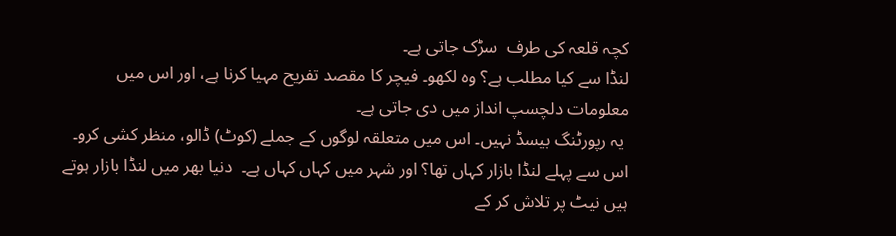کچہ قلعہ کی طرف  سڑک جاتی ہے۔
لنڈا سے کیا مطلب ہے؟ وہ لکھو۔ فیچر کا مقصد تفریح مہیا کرنا ہے، اور اس میں معلومات دلچسپ انداز میں دی جاتی ہے۔
 یہ رپورٹنگ بیسڈ نہیں۔ اس میں متعلقہ لوگوں کے جملے (کوٹ) ڈالو، منظر کشی کرو۔ اس سے پہلے لنڈا بازار کہاں تھا؟ اور شہر میں کہاں کہاں ہے۔  دنیا بھر میں لنڈا بازار ہوتے ہیں نیٹ پر تلاش کر کے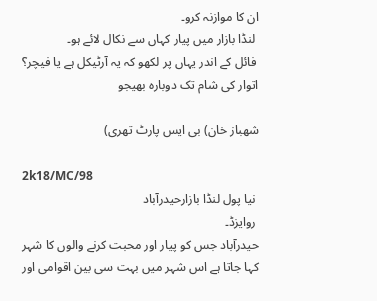ان کا موازنہ کرو۔
 لنڈا بازار میں پیار کہاں سے نکال لائے ہو۔
 فائل کے اندر یہاں پر لکھو کہ یہ آرٹیکل ہے یا فیچر؟
اتوار کی شام تک دوبارہ بھیجو

شھباز خان) بی ایس پارٹ تھری)

2k18/MC/98
 نیا پول لنڈا بازارحیدرآباد
 روایزڈ۔
حیدرآباد جس کو پیار اور محبت کرنے والوں کا شہر کہا جاتا ہے اس شہر میں بہت سی بین اقوامی اور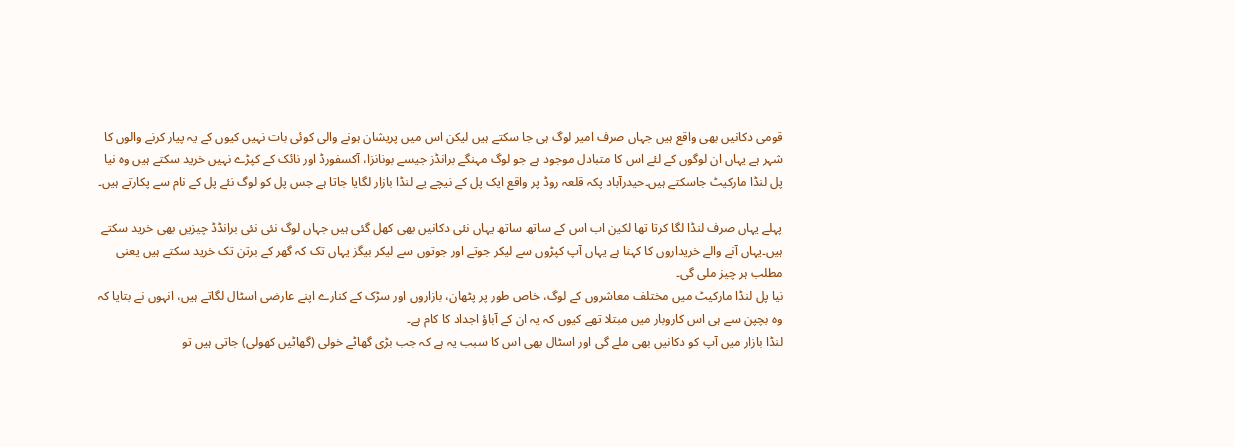قومی دکانیں بھی واقع ہیں جہاں صرف امیر لوگ ہی جا سکتے ہیں لیکن اس میں پریشان ہونے والی کوئی بات نہیں کیوں کے یہ پیار کرنے والوں کا شہر ہے یہاں ان لوگوں کے لئے اس کا متبادل موجود ہے جو لوگ مہنگے برانڈز جیسے بونانزا، آکسفورڈ اور نائک کے کپڑے نہیں خرید سکتے ہیں وہ نیا پل لنڈا مارکیٹ جاسکتے ہیں۔حیدرآباد پکہ قلعہ روڈ پر واقع ایک پل کے نیچے یے لنڈا بازار لگایا جاتا ہے جس پل کو لوگ نئے پل کے نام سے پکارتے ہیں۔

پہلے یہاں صرف لنڈا لگا کرتا تھا لکین اب اس کے ساتھ ساتھ یہاں نئی دکانیں بھی کھل گئی ہیں جہاں لوگ نئی نئی برانڈڈ چیزیں بھی خرید سکتے ہیں۔یہاں آنے والے خریداروں کا کہنا ہے یہاں آپ کپڑوں سے لیکر جوتے اور جوتوں سے لیکر بیگز یہاں تک کہ گھر کے برتن تک خرید سکتے ہیں یعنی مطلب ہر چیز ملی گی۔
نیا پل لنڈا مارکیٹ میں مختلف معاشروں کے لوگ، خاص طور پر پٹھان، بازاروں اور سڑک کے کنارے اپنے عارضی اسٹال لگاتے ہیں، انہوں نے بتایا کہ وہ بچپن سے ہی اس کاروبار میں مبتلا تھے کیوں کہ یہ ان کے آباؤ اجداد کا کام ہے۔
لنڈا بازار میں آپ کو دکانیں بھی ملے گی اور اسٹال بھی اس کا سبب یہ ہے کہ جب بڑی گھاٹے خولی (گھاٹیں کھولی) جاتی ہیں تو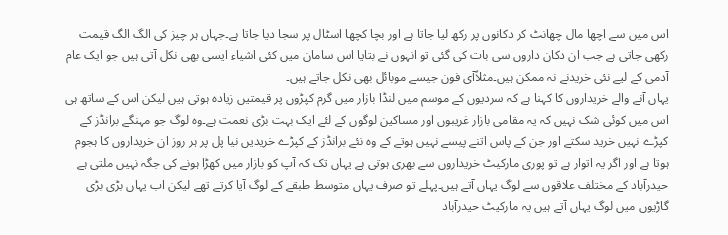اس میں سے اچھا مال چھانٹ کر دکانوں پر رکھ لیا جاتا ہے اور بچا کچھا اسٹال پر سجا دیا جاتا ہے۔جہاں ہر چیز کی الگ الگ قیمت رکھی جاتی ہے جب ان دکان داروں سی بات کی گئی تو انہوں نے بتایا اس سامان میں کئی اشیاء ایسی بھی نکل آتی ہیں جو ایک عام آدمی کے لیے نئی خریدنے نہ ممکن ہیں۔مثلاًآی فون جیسے موبائل بھی نکل جاتے ہیں۔
یہاں آنے والے خریداروں کا کہنا ہے کہ سردیوں کے موسم میں لنڈا بازار میں گرم کپڑوں پر قیمتیں زیادہ ہوتی ہیں لیکن اس کے ساتھ ہی اس میں کوئی شک نہیں کہ یہ مقامی بازار غریبوں اور مساکین لوگوں کے لئے ایک بہت بڑی نعمت ہے۔وہ لوگ جو مہنگے برانڈز کے کپڑے نہیں خرید سکتے اور جن کے پاس اتنے پیسے نہیں ہوتے کے وہ نئے برانڈز کے کپڑے خریدیں نیا پل پر ہر روز ان خریداروں کا ہجوم ہوتا ہے اور اگر یہ اتوار ہے تو پوری مارکیٹ خریداروں سے بھری ہوتی ہے یہاں تک کہ آپ کو بازار میں کھڑا ہونے کی جگہ نہیں ملتی ہے حیدرآباد کے مختلف علاقوں سے لوگ یہاں آتے ہیں۔پہلے تو صرف یہاں متوسط طبقے کے لوگ آیا کرتے تھے لیکن اب یہاں بڑی بڑی گاڑیوں میں لوگ یہاں آتے ہیں یہ مارکیٹ حیدرآباد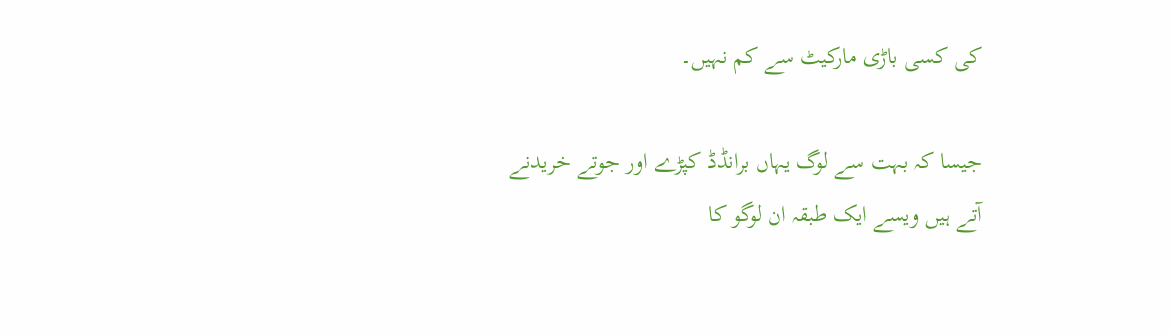کی کسی باڑی مارکیٹ سے کم نہیں۔

جیسا کہ بہت سے لوگ یہاں برانڈڈ کپڑے اور جوتے خریدنے آتے ہیں ویسے ایک طبقہ ان لوگو کا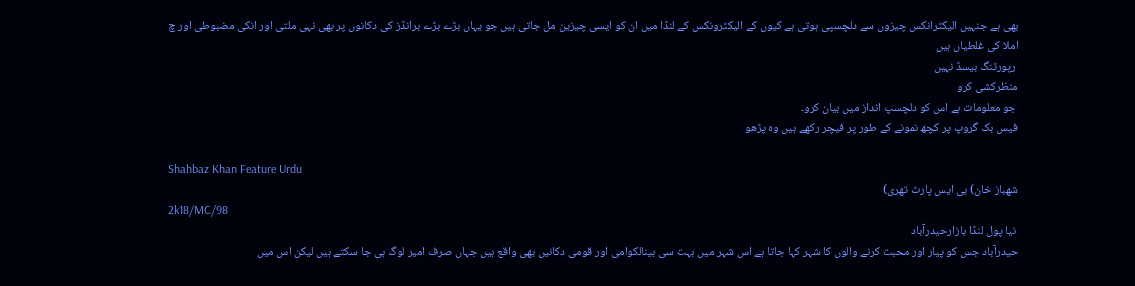بھی ہے جنہیں الیکٹرانکس چیزوں سے دلچسپی ہوتی ہے کیوں کے الیکٹرونکس کے لنڈا میں ان کو ایسی چیزین مل جاتی ہیں جو یہاں بڑے بڑے برانڈز کی دکانوں پر بھی نہی ملتی اور انکی مضبوطی اور چ
املا کی غلطیاں ہیں
 رپورٹنگ بیسڈ نہیں
منظرکشی کرو
 جو معلومات ہے اس کو دلچسپ انداز میں بیان کرو۔
فیس بک گروپ پر کچھ نمونے کے طور پر فیچر رکھے ہیں وہ پڑھو

Shahbaz Khan Feature Urdu
شھباز خان) بی ایس پارٹ تھری)
2k18/MC/98
 نیا پول لنڈا بازارحیدرآباد
حیدرآباد جس کو پیار اور محبت کرنے والوں کا شہر کہا جاتا ہے اس شہر میں بہت سی بینالکوامی اور قومی دکانیں بھی واقع ہیں جہاں صرف امیر لوگ ہی جا سکتے ہیں لیکن اس میں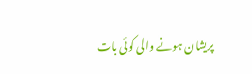پریشان ہونے والی کوئی بات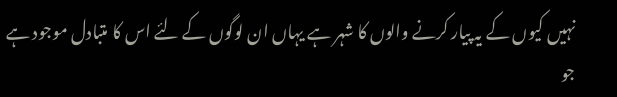نہیں کیوں کے یہ پیار کرنے والوں کا شہر ہے یہاں ان لوگوں کے لئے اس کا متبادل موجود ہے جو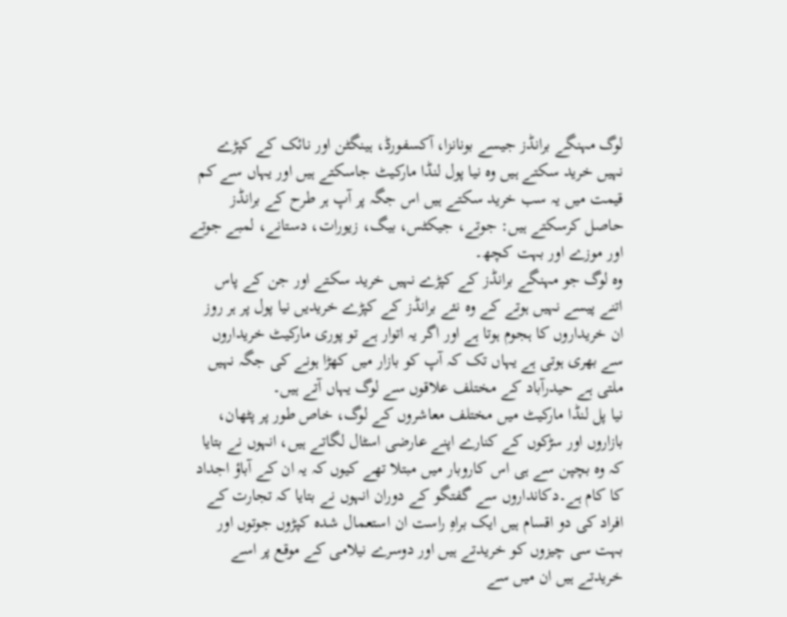لوگ مہنگے برانڈز جیسے بونانزا، آکسفورڈ، ہینگٹن اور نائک کے کپڑے نہیں خرید سکتے ہیں وہ نیا پول لنڈا مارکیٹ جاسکتے ہیں اور یہاں سے کم قیمت میں یہ سب خرید سکتے ہیں اس جگہ پر آپ ہر طرح کے برانڈز حاصل کرسکتے ہیں: جوتے، جیکٹس، بیگ، زیورات، دستانے، لمبے جوتے اور موزے اور بہت کچھ۔
وہ لوگ جو مہنگے برانڈز کے کپڑے نہیں خرید سکتے اور جن کے پاس اتنے پیسے نہیں ہوتے کے وہ نئے برانڈز کے کپڑے خریدیں نیا پول پر ہر روز ان خریداروں کا ہجوم ہوتا ہے اور اگر یہ اتوار ہے تو پوری مارکیٹ خریداروں سے بھری ہوتی ہے یہاں تک کہ آپ کو بازار میں کھڑا ہونے کی جگہ نہیں ملتی ہے حیدرآباد کے مختلف علاقوں سے لوگ یہاں آتے ہیں۔
نیا پل لنڈا مارکیٹ میں مختلف معاشروں کے لوگ، خاص طور پر پٹھان، بازاروں اور سڑکوں کے کنارے اپنے عارضی اسٹال لگاتے ہیں، انہوں نے بتایا کہ وہ بچپن سے ہی اس کاروبار میں مبتلا تھے کیوں کہ یہ ان کے آباؤ اجداد کا کام ہے۔دکانداروں سے گفتگو کے دوران انہوں نے بتایا کہ تجارت کے افراد کی دو اقسام ہیں ایک براہِ راست ان استعمال شدہ کپڑوں جوتوں اور بہت سی چیزوں کو خریدتے ہیں اور دوسرے نیلامی کے موقع پر اسے خریدتے ہیں ان میں سے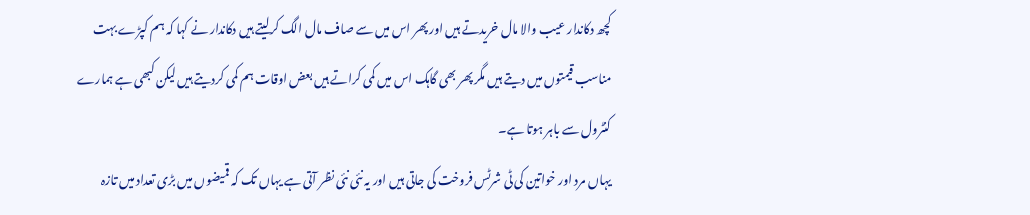کچھ دکاندار عیب والا مال خریدتے ہیں اور پھر اس میں سے صاف مال الگ کرلیتے ہیں دکاندار نے کہا کہ ہم کپڑے بہت مناسب قیمتوں میں دیتے ہیں مگر پھر بھی گاہک اس میں کمی کراتے ہیں بعض اوقات ہم کمی کردیتے ہیں لیکن کبھی ہے ہمارے کنٹرول سے باہر ہوتا ہے۔
یہاں مرد اور خواتین کی ٹی شرٹس فروخت کی جاتی ہیں اور یہ نئی نئی نظر آتی ہے یہاں تک کہ قمیضوں میں بڑی تعداد میں تازہ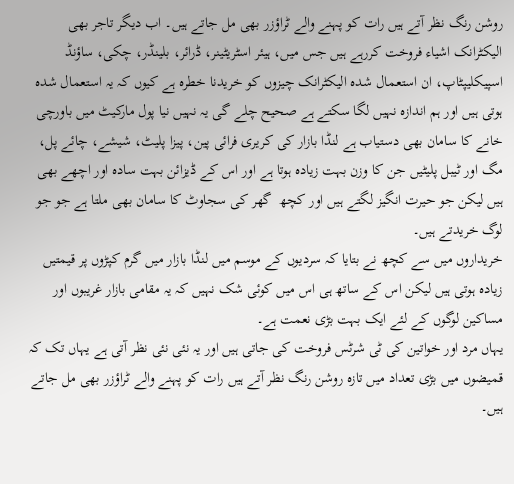روشن رنگ نظر آتے ہیں رات کو پہنے والے ٹراؤزر بھی مل جاتے ہیں۔ اب دیگر تاجر بھی الیکٹرانک اشیاء فروخت کررہے ہیں جس میں، ہیئر اسٹریٹینر، ڈرائر، بلینڈر، چکی، ساؤنڈ اسپیکلیپٹاپ، ان استعمال شدہ الیکٹرانک چیزوں کو خریدنا خطرہ ہے کیوں کہ یہ استعمال شدہ ہوتی ہیں اور ہم اندازہ نہیں لگا سکتے ہے صحیح چلے گی یہ نہیں نیا پول مارکیٹ میں باورچی خانے کا سامان بھی دستیاب ہے لنڈا بازار کی کریری فرائی پین، پیزا پلیٹ، شیشے، چائے پل، مگ اور ٹیبل پلیٹیں جن کا وزن بہت زیادہ ہوتا ہے اور اس کے ڈیزائن بہت سادہ اور اچھے بھی ہیں لیکن جو حیرت انگیز لگتے ہیں اور کچھ  گھر کی سجاوٹ کا سامان بھی ملتا ہے جو جو لوگ خریدتے ہیں۔
خریداروں میں سے کچھ نے بتایا کہ سردیوں کے موسم میں لنڈا بازار میں گرم کپڑوں پر قیمتیں زیادہ ہوتی ہیں لیکن اس کے ساتھ ہی اس میں کوئی شک نہیں کہ یہ مقامی بازار غریبوں اور مساکین لوگوں کے لئے ایک بہت بڑی نعمت ہے۔
یہاں مرد اور خواتین کی ٹی شرٹس فروخت کی جاتی ہیں اور یہ نئی نئی نظر آتی ہے یہاں تک کہ قمیضوں میں بڑی تعداد میں تازہ روشن رنگ نظر آتے ہیں رات کو پہنے والے ٹراؤزر بھی مل جاتے ہیں۔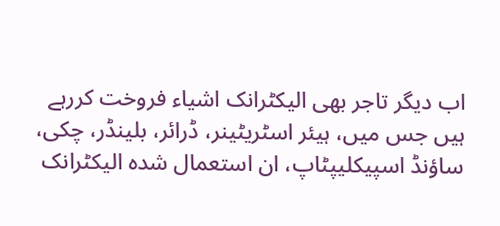اب دیگر تاجر بھی الیکٹرانک اشیاء فروخت کررہے ہیں جس میں، ہیئر اسٹریٹینر، ڈرائر، بلینڈر، چکی، ساؤنڈ اسپیکلیپٹاپ، ان استعمال شدہ الیکٹرانک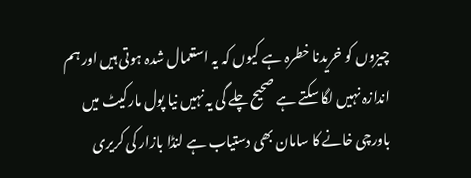چیزوں کو خریدنا خطرہ ہے کیوں کہ یہ استعمال شدہ ہوتی ہیں اور ہم اندازہ نہیں لگا سکتے ہے صحیح چلے گی یہ نہیں نیا پول مارکیٹ میں باورچی خانے کا سامان بھی دستیاب ہے لنڈا بازار کی کریری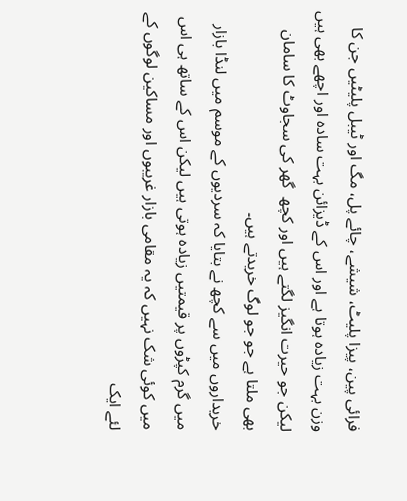فرائی پین، پیزا پلیٹ، شیشے، چائے پل، مگ اور ٹیبل پلیٹیں جن کا وزن بہت زیادہ ہوتا ہے اور اس کے ڈیزائن بہت سادہ اور اچھے بھی ہیں لیکن جو حیرت انگیز لگتے ہیں اور کچھ  گھر کی سجاوٹ کا سامان بھی ملتا ہے جو جو لوگ خریدتے ہیں۔
خریداروں میں سے کچھ نے بتایا کہ سردیوں کے موسم میں لنڈا بازار میں گرم کپڑوں پر قیمتیں زیادہ ہوتی ہیں لیکن اس کے ساتھ ہی اس میں کوئی شک نہیں کہ یہ مقامی بازار غریبوں اور مساکین لوگوں کے لئے ایک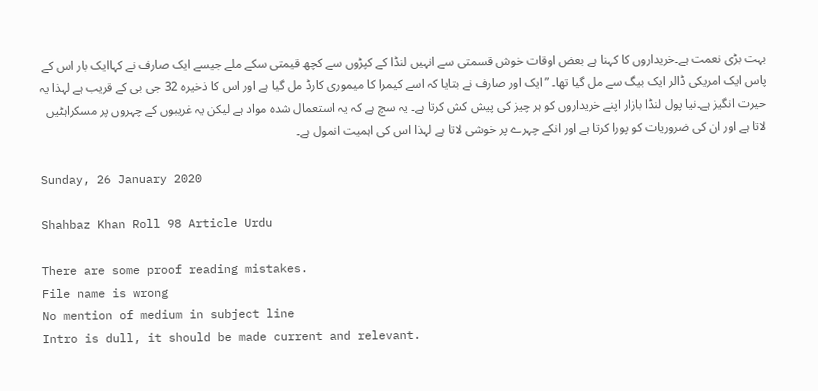بہت بڑی نعمت ہے۔خریداروں کا کہنا ہے بعض اوقات خوش قسمتی سے انہیں لنڈا کے کپڑوں سے کچھ قیمتی سکے ملے جیسے ایک صارف نے کہاایک بار اس کے پاس ایک امریکی ڈالر ایک بیگ سے مل گیا تھا۔ ”ایک اور صارف نے بتایا کہ اسے کیمرا کا میموری کارڈ مل گیا ہے اور اس کا ذخیرہ 32 جی بی کے قریب ہے لہذا یہ حیرت انگیز ہے۔نیا پول لنڈا بازار اپنے خریداروں کو ہر چیز کی پیش کش کرتا ہے۔ یہ سچ ہے کہ یہ استعمال شدہ مواد ہے لیکن یہ غریبوں کے چہروں پر مسکراہٹیں لاتا ہے اور ان کی ضروریات کو پورا کرتا ہے اور انکے چہرے پر خوشی لاتا ہے لہذا اس کی اہمیت انمول ہے۔

Sunday, 26 January 2020

Shahbaz Khan Roll 98 Article Urdu

There are some proof reading mistakes.
File name is wrong
No mention of medium in subject line
Intro is dull, it should be made current and relevant.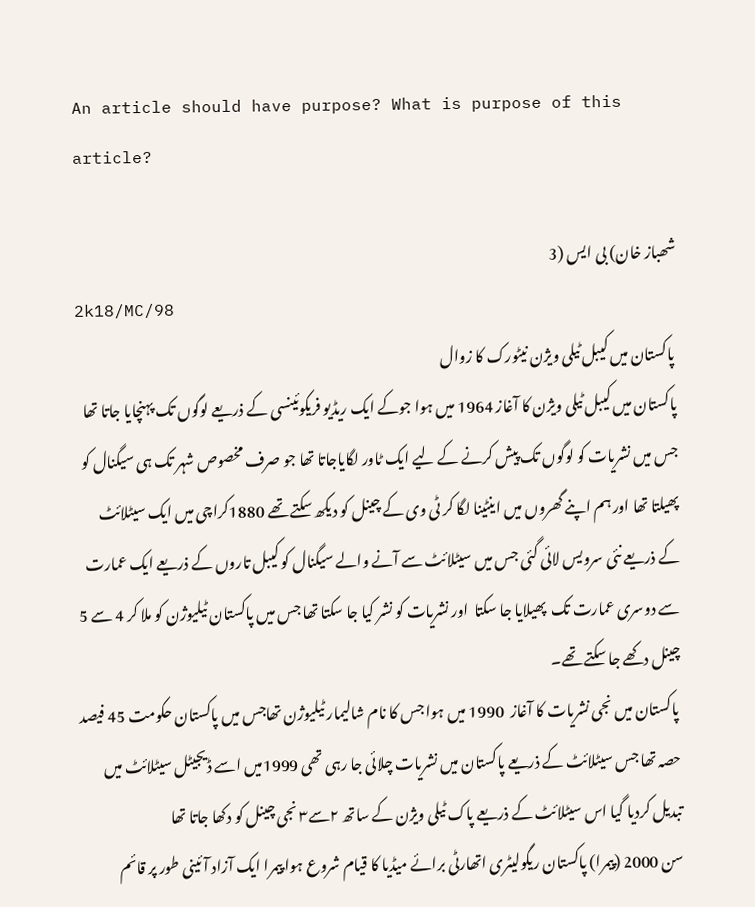An article should have purpose? What is purpose of this article?

شھباز خان) بی ایس (3
2k18/MC/98
 پاکستان میں کیبل ٹیلی ویژن نیٹورک کا زوال
پاکستان میں کیبل ٹیلی ویژن کا آغاز 1964 میں ہوا جوکے ایک ریڈیو فریکوئینسی کے ذریعے لوگوں تک پہنچایا جاتا تھا جس میں نشریات کو لوگوں تک پیش کرنے کے لیے ایک ٹاور لگایاجاتا تھا جو صرف مخصوص شہر تک ہی سیگنال کو پھیلتا تھا اور ہم اپنے گھروں میں اینٹینا لگا کر ٹی وی کے چینل کو دیکھ سکتے تھے 1880کراچی میں ایک سیٹلائٹ کے ذریعے نئی سرویس لائی گئی جس میں سیٹلائٹ سے آنے والے سیگنال کو کیبل تاروں کے ذریعے ایک عمارت سے دوسری عمارت تک  پھیلایا جا سکتا  اور نشریات کو نشر کیا جا سکتا تھا جس میں پاکستان ٹیلیوژن کو ملا کر 4 سے 5 چینل دکھے جا سکتے تھے۔
 پاکستان میں نجی نشریات کا آغاز  1990 میں ہوا جس کا نام شالیمار ٹیلیوژن تھاجس میں پاکستان حکومت 45 فیصد حصہ تھا جس سیٹلائٹ کے ذریعے پاکستان میں نشریات چلائی جا رہی تھی 1999میں اسے ڈیجیٹل سیٹلائٹ میں تبدیل کردیا گیا اس سیٹلائٹ کے ذریعے پاک ٹیلی ویژن کے ساتھ ۲سے۳ نجی چینل کو دکھا جاتا تھا
سن 2000 (پیمرا) پاکستان ریگولیٹری اتھارٹی برائے میڈیا کا قیام شروع ہوا پیمرا ایک آزاد آئینی طور پر قائم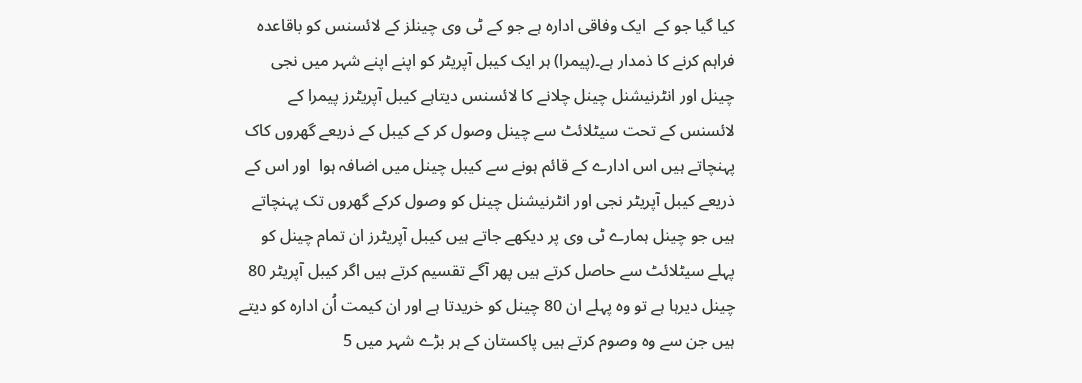کیا گیا جو کے  ایک وفاقی ادارہ ہے جو کے ٹی وی چینلز کے لائسنس کو باقاعدہ فراہم کرنے کا ذمدار ہے۔(پیمرا) ہر ایک کیبل آپریٹر کو اپنے اپنے شہر میں نجی چینل اور انٹرنیشنل چینل چلانے کا لائسنس دیتاہے کیبل آپریٹرز پیمرا کے لائسنس کے تحت سیٹلائٹ سے چینل وصول کر کے کیبل کے ذریعے گھروں کاک پہنچاتے ہیں اس ادارے کے قائم ہونے سے کیبل چینل میں اضافہ ہوا  اور اس کے ذریعے کیبل آپریٹر نجی اور انٹرنیشنل چینل کو وصول کرکے گھروں تک پہنچاتے ہیں جو چینل ہمارے ٹی وی پر دیکھے جاتے ہیں کیبل آپریٹرز ان تمام چینل کو پہلے سیٹلائٹ سے حاصل کرتے ہیں پھر آگے تقسیم کرتے ہیں اگر کیبل آپریٹر 80 چینل دیرہا ہے تو وہ پہلے ان 80 چینل کو خریدتا ہے اور ان کیمت اُن ادارہ کو دیتے ہیں جن سے وہ وصوم کرتے ہیں پاکستان کے ہر بڑے شہر میں 5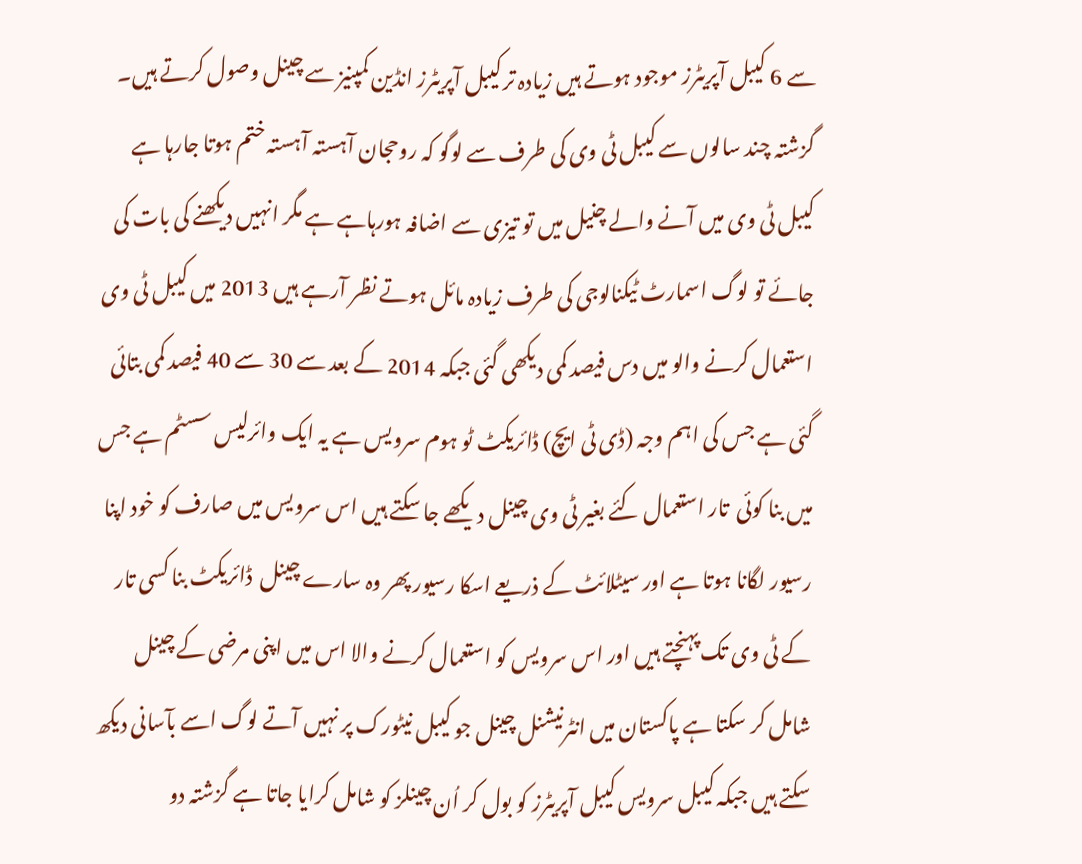سے 6 کیبل آپریٹرز موجود ہوتے ہیں زیادہ تر کیبل آپریٹرز انڈین کمپنیز سے چینل وصول کرتے ہیں۔
گزشتہ چند سالوں سے کیبل ٹی وی کی طرف سے لوگو کہ روحجان آہستہ آہستہ ختم ہوتا جارہا ہے کیبل ٹی وی میں آنے والے چنیل میں تو تیزی سے اضافہ ہورہاہے ہے مگر انہیں دیکھنے کی بات کی جائے تو لوگ اسمارٹ ٹیکنالوجی کی طرف زیادہ مائل ہوتے نظر آرہے ہیں 2013 میں کیبل ٹی وی استعمال کرنے والو میں دس فیصد کمی دیکھی گئی جبکہ 2014 کے بعد سے 30 سے 40 فیصد کمی بتائی گئی ہے جس کی اہم وجہ (ڈی ٹی ایچ) ڈائریکٹ ٹو ہوم سرویس ہے یہ ایک وائرلیس سسٹم ہے جس میں بنا کوئی  تار استعمال کئے بغیر ٹی وی چینل دیکھے جا سکتے ہیں اس سرویس میں صارف کو خود اپنا رسیور لگانا ہوتا ہے اور سیٹلائٹ کے ذریعے اسکا رسیور پھر وہ سارے چینل  ڈائریکٹ بنا کسی تار کے ٹی وی تک پہنچتے ہیں اور اس سرویس کو استعمال کرنے والا اس میں اپنی مرضی کے چینل شامل کر سکتا ہے پاکستان میں انٹرنیشنل چینل جو کیبل نیٹورک پر نہیں آتے لوگ اسے بآسانی دیکھ سکتے ہیں جبکہ کیبل سرویس کیبل آپریٹرز کو بول کر اُن چینلز کو شامل کرایا جاتا ہے گزشتہ دو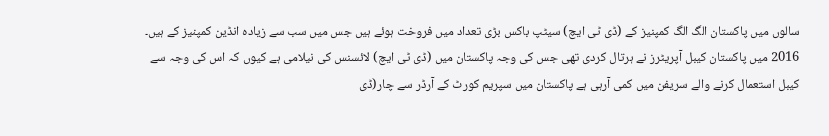سالوں میں پاکستان الگ الگ کمپنیز کے (ڈی ٹی ایچ) سیٹپ باکس بڑی تعداد میں فروخت ہوئے ہیں جس میں سب سے زیادہ انڈین کمپنیز کے ہیں۔
2016 میں پاکستان کیبل آپریٹرز نے ہرتال کردی تھی جس کی وجہ پاکستان میں (ڈی ٹی ایچ) لائسنس کی نیلامی ہے کیوں کہ اس کی وجہ سے کیبل استعمال کرنے والے سریفن میں کمی آرہی ہے پاکستان میں سپریم کورٹ کے آرڈر سے چار(ڈی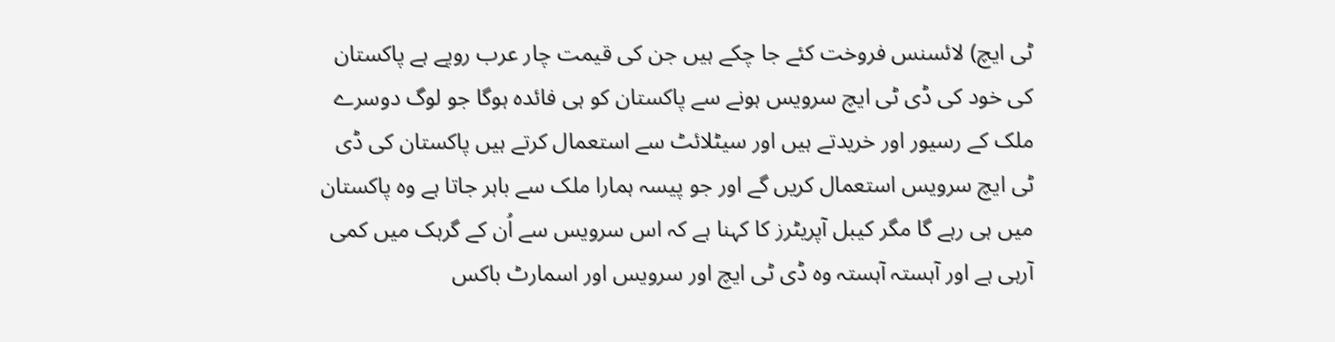ٹی ایچ) لائسنس فروخت کئے جا چکے ہیں جن کی قیمت چار عرب روپے ہے پاکستان کی خود کی ڈی ٹی ایچ سرویس ہونے سے پاکستان کو ہی فائدہ ہوگا جو لوگ دوسرے ملک کے رسیور اور خریدتے ہیں اور سیٹلائٹ سے استعمال کرتے ہیں پاکستان کی ڈی ٹی ایچ سرویس استعمال کریں گے اور جو پیسہ ہمارا ملک سے باہر جاتا ہے وہ پاکستان میں ہی رہے گا مگر کیبل آپریٹرز کا کہنا ہے کہ اس سرویس سے اُن کے گرہک میں کمی آرہی ہے اور آہستہ آہستہ وہ ڈی ٹی ایچ اور سرویس اور اسمارٹ باکس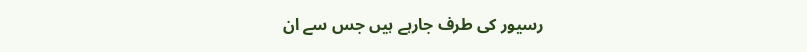رسیور کی طرف جارہے ہیں جس سے ان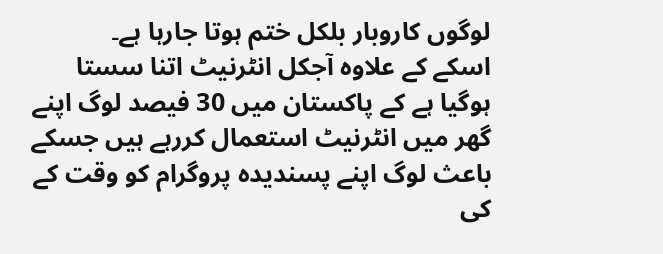لوگوں کاروبار بلکل ختم ہوتا جارہا ہے۔
اسکے کے علاوہ آجکل انٹرنیٹ اتنا سستا ہوگیا ہے کے پاکستان میں 30 فیصد لوگ اپنے گھر میں انٹرنیٹ استعمال کررہے ہیں جسکے باعث لوگ اپنے پسندیدہ پروگرام کو وقت کے کی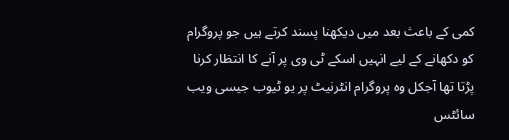کمی کے باعث بعد میں دیکھنا پسند کرتے ہیں جو پروگرام کو دکھانے کے لیے انہیں اسکے ٹی وی پر آنے کا انتظار کرنا پڑتا تھا آجکل وہ پروگرام انٹرنیٹ پر یو ٹیوب جیسی ویب سائٹس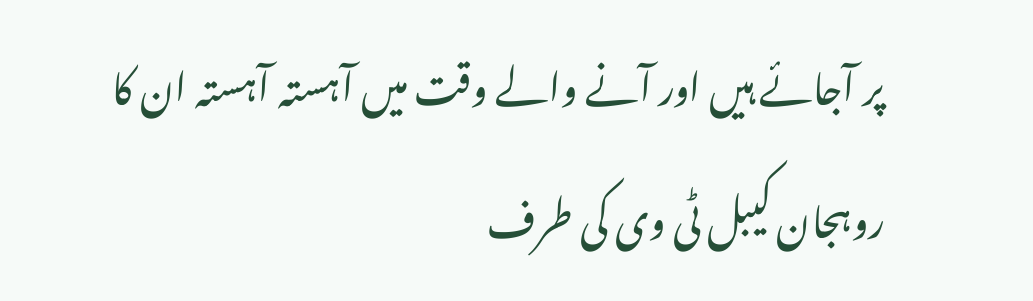پر آجائے ہیں اور آنے والے وقت میں آہستہ آہستہ ان کا روہجان کیبل ٹی وی کی طرف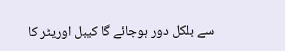سے بلکل دور ہوجائے گا کیبل اوریٹر کا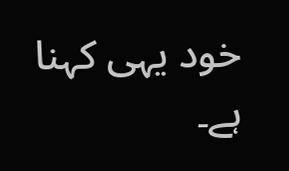خود یہی کہنا ہے۔